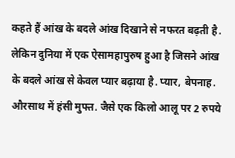कहते हैं आंख के बदले आंख दिखाने से नफरत बढ़ती है. लेकिन दुनिया में एक ऐसामहापुरुष हुआ है जिसने आंख के बदले आंख से केवल प्यार बढ़ाया है. प्यार, बेपनाह. औरसाथ में हंसी मुफ्त. जैसे एक किलो आलू पर 2 रुपये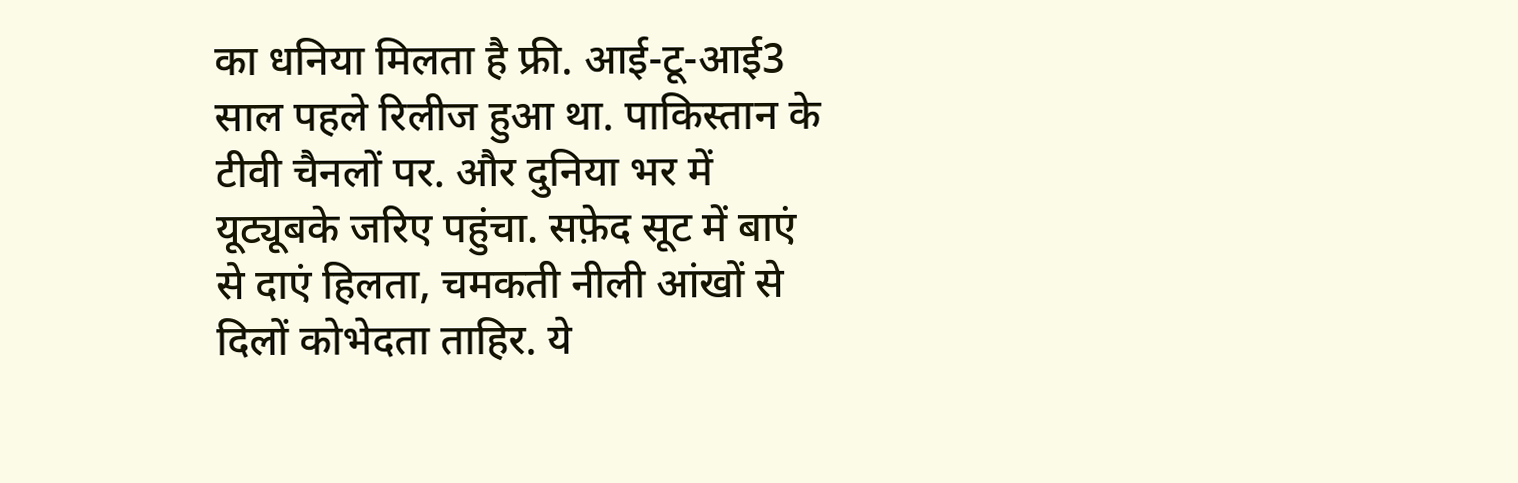का धनिया मिलता है फ्री. आई-टू-आई3 साल पहले रिलीज हुआ था. पाकिस्तान के टीवी चैनलों पर. और दुनिया भर में यूट्यूबके जरिए पहुंचा. सफ़ेद सूट में बाएं से दाएं हिलता, चमकती नीली आंखों से दिलों कोभेदता ताहिर. ये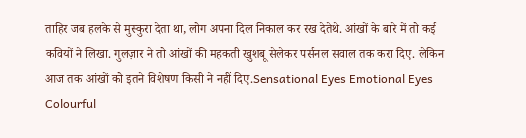ताहिर जब हलके से मुस्कुरा देता था, लोग अपना दिल निकाल कर रख देतेथे. आंखों के बारे में तो कई कवियों ने लिखा. गुलज़ार ने तो आंखों की महकती खुशबू सेलेकर पर्सनल सवाल तक करा दिए. लेकिन आज तक आंखों को इतने विशेषण किसी ने नहीं दिए.Sensational Eyes Emotional Eyes Colourful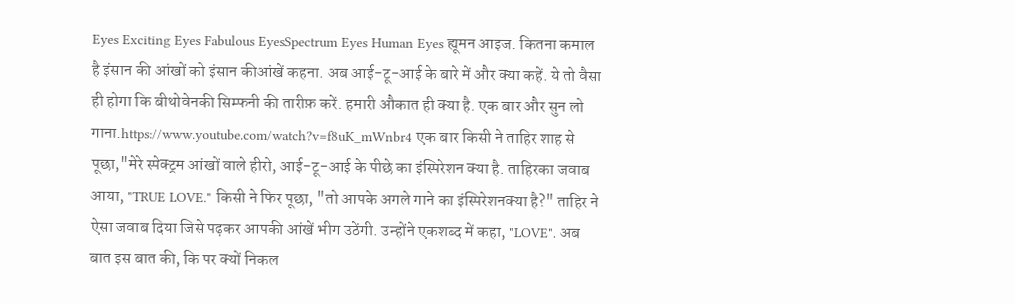Eyes Exciting Eyes Fabulous EyesSpectrum Eyes Human Eyes ह्यूमन आइज. कितना कमाल है इंसान की आंखों को इंसान कीआंखें कहना. अब आई-टू-आई के बारे में और क्या कहें. ये तो वैसा ही होगा कि बीथोवेनकी सिम्फनी की तारीफ़ करें. हमारी औकात ही क्या है. एक बार और सुन लो गाना.https://www.youtube.com/watch?v=f8uK_mWnbr4 एक बार किसी ने ताहिर शाह से पूछा,"मेरे स्पेक्ट्रम आंखों वाले हीरो, आई-टू-आई के पीछे का इंस्पिरेशन क्या है. ताहिरका जवाब आया, "TRUE LOVE." किसी ने फिर पूछा, "तो आपके अगले गाने का इंस्पिरेशनक्या है?" ताहिर ने ऐसा जवाब दिया जिसे पढ़कर आपकी आंखें भीग उठेंगी. उन्होंने एकशब्द में कहा, "LOVE". अब बात इस बात की, कि पर क्यों निकल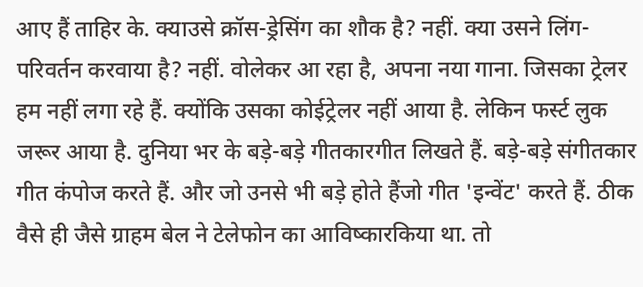आए हैं ताहिर के. क्याउसे क्रॉस-ड्रेसिंग का शौक है? नहीं. क्या उसने लिंग-परिवर्तन करवाया है? नहीं. वोलेकर आ रहा है, अपना नया गाना. जिसका ट्रेलर हम नहीं लगा रहे हैं. क्योंकि उसका कोईट्रेलर नहीं आया है. लेकिन फर्स्ट लुक जरूर आया है. दुनिया भर के बड़े-बड़े गीतकारगीत लिखते हैं. बड़े-बड़े संगीतकार गीत कंपोज करते हैं. और जो उनसे भी बड़े होते हैंजो गीत 'इन्वेंट' करते हैं. ठीक वैसे ही जैसे ग्राहम बेल ने टेलेफोन का आविष्कारकिया था. तो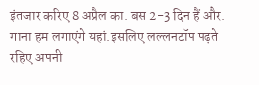इंतजार करिए 8 अप्रैल का. बस 2-3 दिन हैं और. गाना हम लगाएंगे यहां.इसलिए लल्लनटॉप पढ़ते रहिए अपनी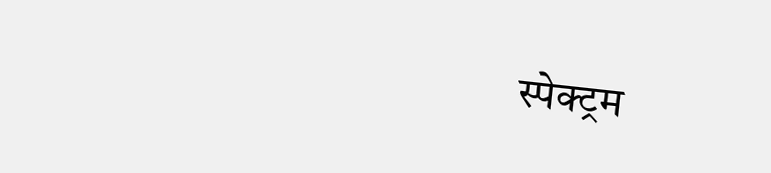स्पेक्ट्रम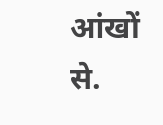आंखों से.